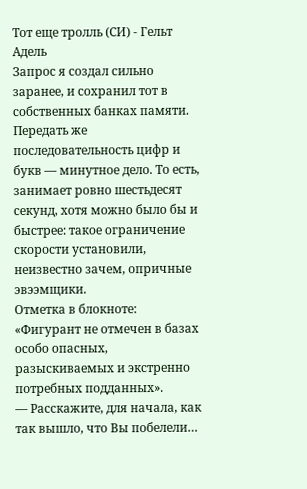Тот еще тролль (СИ) - Гельт Адель
Запрос я создал сильно заранее, и сохранил тот в собственных банках памяти. Передать же последовательность цифр и букв — минутное дело. То есть, занимает ровно шестьдесят секунд, хотя можно было бы и быстрее: такое ограничение скорости установили, неизвестно зачем, опричные эвээмщики.
Отметка в блокноте: «Фигурант не отмечен в базах особо опасных, разыскиваемых и экстренно потребных подданных».
— Расскажите, для начала, как так вышло, что Вы побелели…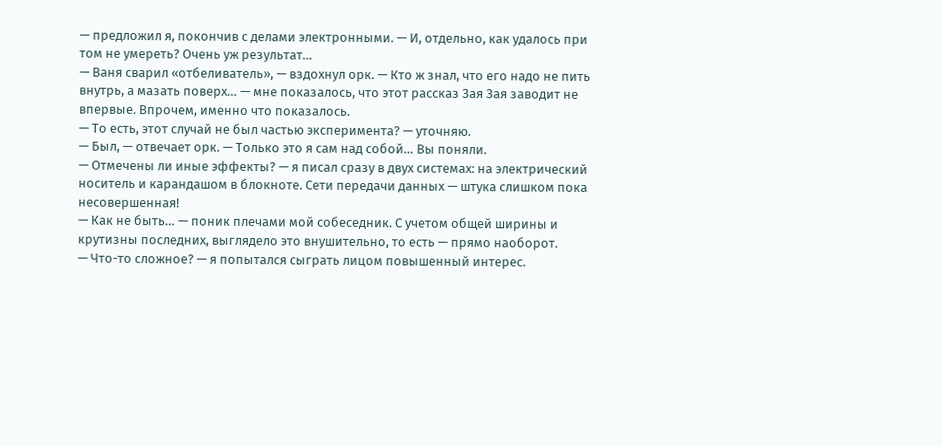— предложил я, покончив с делами электронными. — И, отдельно, как удалось при том не умереть? Очень уж результат…
— Ваня сварил «отбеливатель», — вздохнул орк. — Кто ж знал, что его надо не пить внутрь, а мазать поверх… — мне показалось, что этот рассказ Зая Зая заводит не впервые. Впрочем, именно что показалось.
— То есть, этот случай не был частью эксперимента? — уточняю.
— Был, — отвечает орк. — Только это я сам над собой… Вы поняли.
— Отмечены ли иные эффекты? — я писал сразу в двух системах: на электрический носитель и карандашом в блокноте. Сети передачи данных — штука слишком пока несовершенная!
— Как не быть… — поник плечами мой собеседник. С учетом общей ширины и крутизны последних, выглядело это внушительно, то есть — прямо наоборот.
— Что-то сложное? — я попытался сыграть лицом повышенный интерес.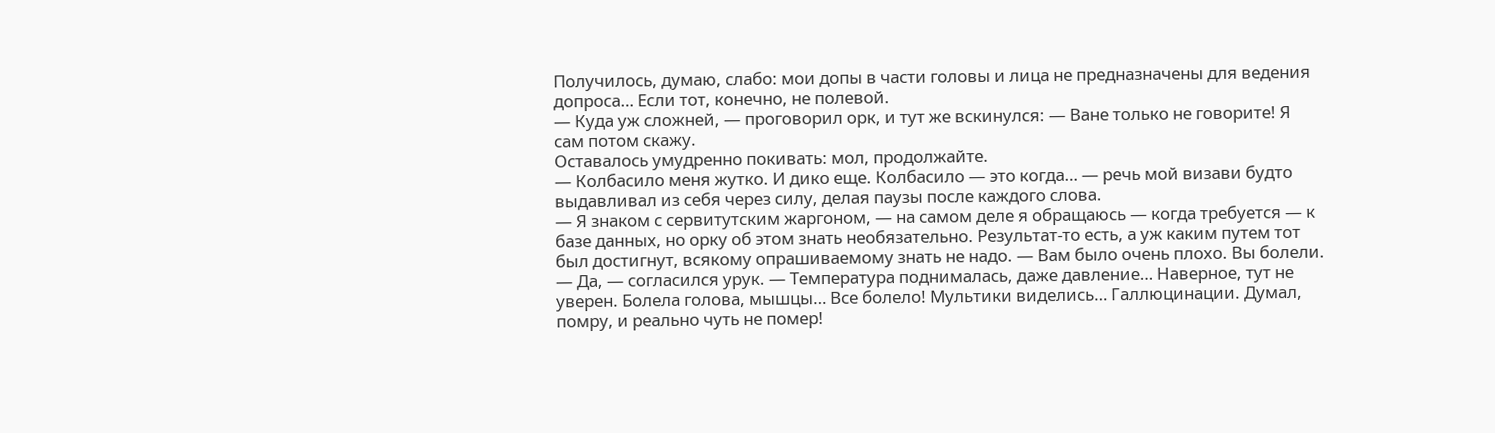Получилось, думаю, слабо: мои допы в части головы и лица не предназначены для ведения допроса… Если тот, конечно, не полевой.
— Куда уж сложней, — проговорил орк, и тут же вскинулся: — Ване только не говорите! Я сам потом скажу.
Оставалось умудренно покивать: мол, продолжайте.
— Колбасило меня жутко. И дико еще. Колбасило — это когда… — речь мой визави будто выдавливал из себя через силу, делая паузы после каждого слова.
— Я знаком с сервитутским жаргоном, — на самом деле я обращаюсь — когда требуется — к базе данных, но орку об этом знать необязательно. Результат-то есть, а уж каким путем тот был достигнут, всякому опрашиваемому знать не надо. — Вам было очень плохо. Вы болели.
— Да, — согласился урук. — Температура поднималась, даже давление… Наверное, тут не уверен. Болела голова, мышцы… Все болело! Мультики виделись… Галлюцинации. Думал, помру, и реально чуть не помер!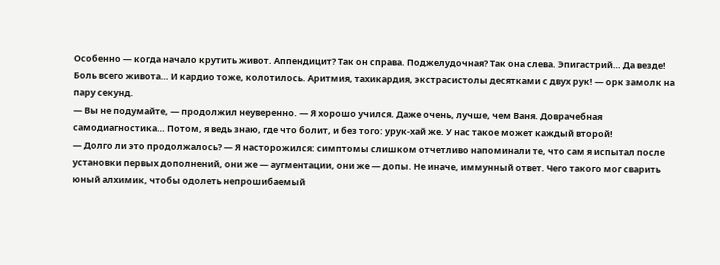Особенно — когда начало крутить живот. Аппендицит? Так он справа. Поджелудочная? Так она слева. Эпигастрий… Да везде! Боль всего живота… И кардио тоже, колотилось. Аритмия, тахикардия, экстрасистолы десятками с двух рук! — орк замолк на пару секунд.
— Вы не подумайте, — продолжил неуверенно. — Я хорошо учился. Даже очень, лучше, чем Ваня. Доврачебная самодиагностика… Потом, я ведь знаю, где что болит, и без того: урук-хай же. У нас такое может каждый второй!
— Долго ли это продолжалось? — Я насторожился: симптомы слишком отчетливо напоминали те, что сам я испытал после установки первых дополнений, они же — аугментации, они же — допы. Не иначе, иммунный ответ. Чего такого мог сварить юный алхимик, чтобы одолеть непрошибаемый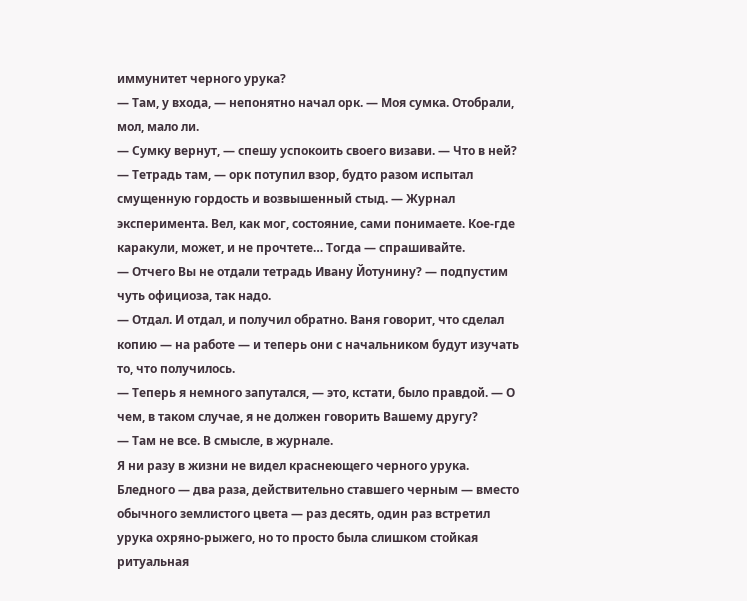иммунитет черного урука?
— Там, у входа, — непонятно начал орк. — Моя сумка. Отобрали, мол, мало ли.
— Сумку вернут, — спешу успокоить своего визави. — Что в ней?
— Тетрадь там, — орк потупил взор, будто разом испытал смущенную гордость и возвышенный стыд. — Журнал эксперимента. Вел, как мог, состояние, сами понимаете. Кое-где каракули, может, и не прочтете… Тогда — спрашивайте.
— Отчего Вы не отдали тетрадь Ивану Йотунину? — подпустим чуть официоза, так надо.
— Отдал. И отдал, и получил обратно. Ваня говорит, что сделал копию — на работе — и теперь они с начальником будут изучать то, что получилось.
— Теперь я немного запутался, — это, кстати, было правдой. — О чем, в таком случае, я не должен говорить Вашему другу?
— Там не все. В смысле, в журнале.
Я ни разу в жизни не видел краснеющего черного урука. Бледного — два раза, действительно ставшего черным — вместо обычного землистого цвета — раз десять, один раз встретил урука охряно-рыжего, но то просто была слишком стойкая ритуальная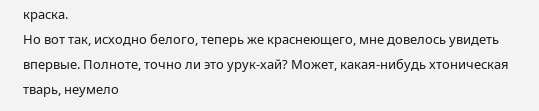краска.
Но вот так, исходно белого, теперь же краснеющего, мне довелось увидеть впервые. Полноте, точно ли это урук-хай? Может, какая-нибудь хтоническая тварь, неумело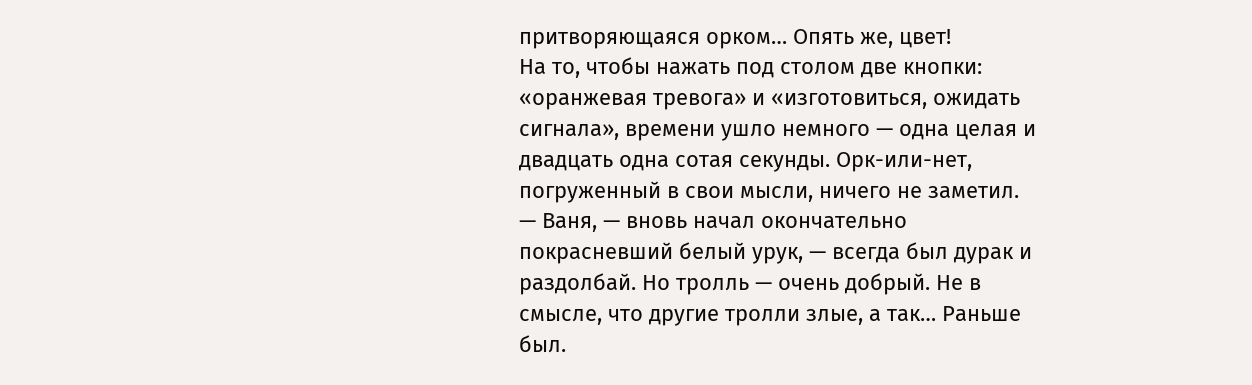притворяющаяся орком… Опять же, цвет!
На то, чтобы нажать под столом две кнопки: «оранжевая тревога» и «изготовиться, ожидать сигнала», времени ушло немного — одна целая и двадцать одна сотая секунды. Орк-или-нет, погруженный в свои мысли, ничего не заметил.
— Ваня, — вновь начал окончательно покрасневший белый урук, — всегда был дурак и раздолбай. Но тролль — очень добрый. Не в смысле, что другие тролли злые, а так… Раньше был.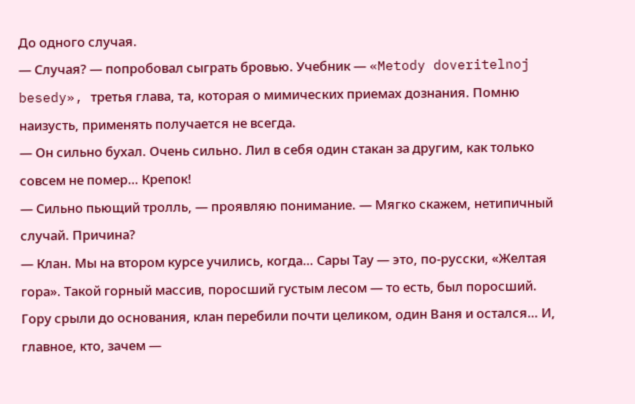До одного случая.
— Случая? — попробовал сыграть бровью. Учебник — «Metody doveritelnoj besedy», третья глава, та, которая о мимических приемах дознания. Помню наизусть, применять получается не всегда.
— Он сильно бухал. Очень сильно. Лил в себя один стакан за другим, как только совсем не помер… Крепок!
— Сильно пьющий тролль, — проявляю понимание. — Мягко скажем, нетипичный случай. Причина?
— Клан. Мы на втором курсе учились, когда… Сары Тау — это, по-русски, «Желтая гора». Такой горный массив, поросший густым лесом — то есть, был поросший. Гору срыли до основания, клан перебили почти целиком, один Ваня и остался… И, главное, кто, зачем —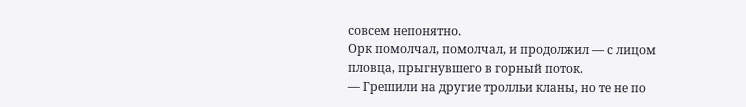совсем непонятно.
Орк помолчал, помолчал, и продолжил — с лицом пловца, прыгнувшего в горный поток.
— Грешили на другие тролльи кланы, но те не по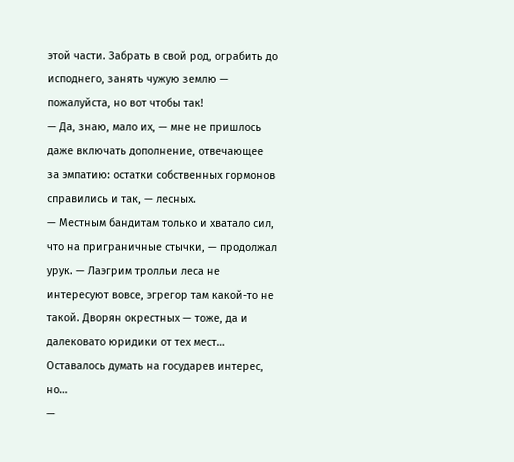этой части. Забрать в свой род, ограбить до исподнего, занять чужую землю — пожалуйста, но вот чтобы так!
— Да, знаю, мало их, — мне не пришлось даже включать дополнение, отвечающее за эмпатию: остатки собственных гормонов справились и так, — лесных.
— Местным бандитам только и хватало сил, что на приграничные стычки, — продолжал урук. — Лаэгрим тролльи леса не интересуют вовсе, эгрегор там какой-то не такой. Дворян окрестных — тоже, да и далековато юридики от тех мест… Оставалось думать на государев интерес, но…
—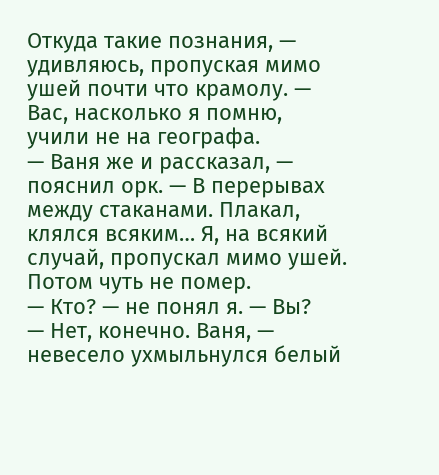Откуда такие познания, — удивляюсь, пропуская мимо ушей почти что крамолу. — Вас, насколько я помню, учили не на географа.
— Ваня же и рассказал, — пояснил орк. — В перерывах между стаканами. Плакал, клялся всяким… Я, на всякий случай, пропускал мимо ушей. Потом чуть не помер.
— Кто? — не понял я. — Вы?
— Нет, конечно. Ваня, — невесело ухмыльнулся белый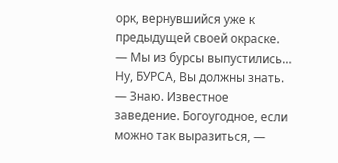орк, вернувшийся уже к предыдущей своей окраске. — Мы из бурсы выпустились… Ну, БУРСА, Вы должны знать.
— Знаю. Известное заведение. Богоугодное, если можно так выразиться, —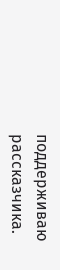поддерживаю рассказчика.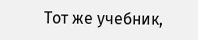Тот же учебник,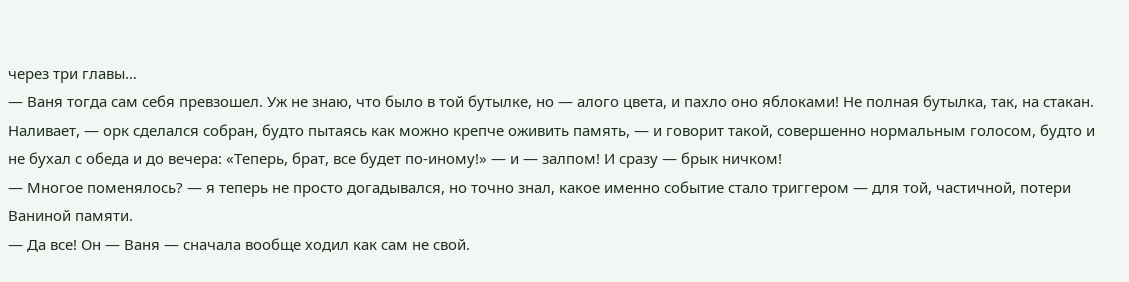через три главы…
— Ваня тогда сам себя превзошел. Уж не знаю, что было в той бутылке, но — алого цвета, и пахло оно яблоками! Не полная бутылка, так, на стакан. Наливает, — орк сделался собран, будто пытаясь как можно крепче оживить память, — и говорит такой, совершенно нормальным голосом, будто и не бухал с обеда и до вечера: «Теперь, брат, все будет по-иному!» — и — залпом! И сразу — брык ничком!
— Многое поменялось? — я теперь не просто догадывался, но точно знал, какое именно событие стало триггером — для той, частичной, потери Ваниной памяти.
— Да все! Он — Ваня — сначала вообще ходил как сам не свой.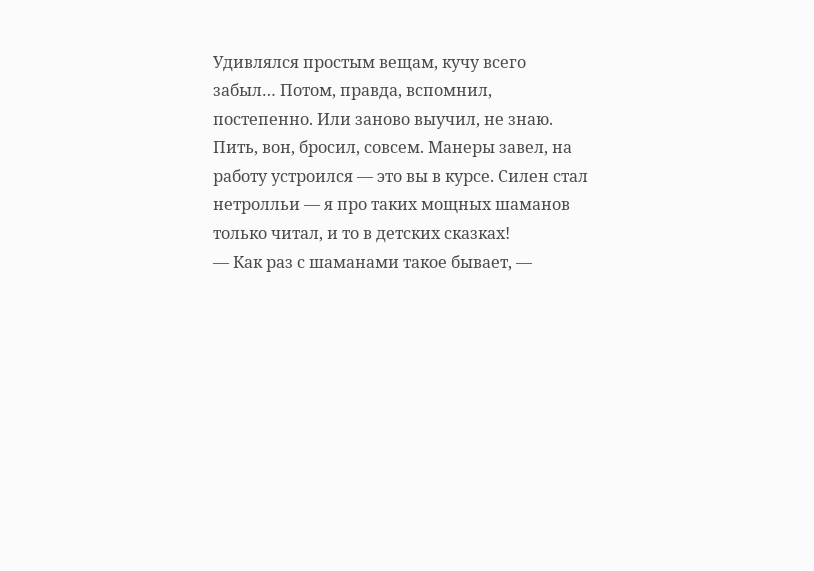Удивлялся простым вещам, кучу всего забыл… Потом, правда, вспомнил, постепенно. Или заново выучил, не знаю. Пить, вон, бросил, совсем. Манеры завел, на работу устроился — это вы в курсе. Силен стал нетролльи — я про таких мощных шаманов только читал, и то в детских сказках!
— Как раз с шаманами такое бывает, —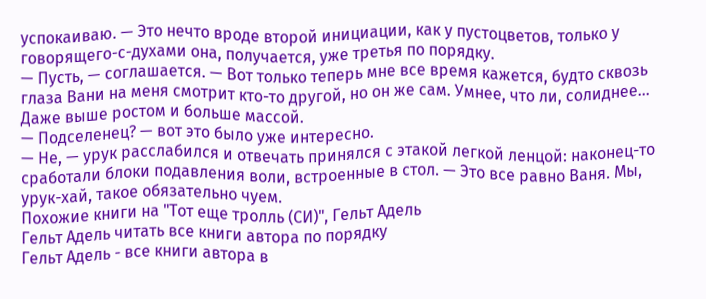успокаиваю. — Это нечто вроде второй инициации, как у пустоцветов, только у говорящего-с-духами она, получается, уже третья по порядку.
— Пусть, — соглашается. — Вот только теперь мне все время кажется, будто сквозь глаза Вани на меня смотрит кто-то другой, но он же сам. Умнее, что ли, солиднее… Даже выше ростом и больше массой.
— Подселенец? — вот это было уже интересно.
— Не, — урук расслабился и отвечать принялся с этакой легкой ленцой: наконец-то сработали блоки подавления воли, встроенные в стол. — Это все равно Ваня. Мы, урук-хай, такое обязательно чуем.
Похожие книги на "Тот еще тролль (СИ)", Гельт Адель
Гельт Адель читать все книги автора по порядку
Гельт Адель - все книги автора в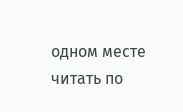одном месте читать по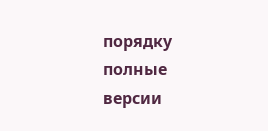порядку полные версии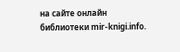на сайте онлайн библиотеки mir-knigi.info.